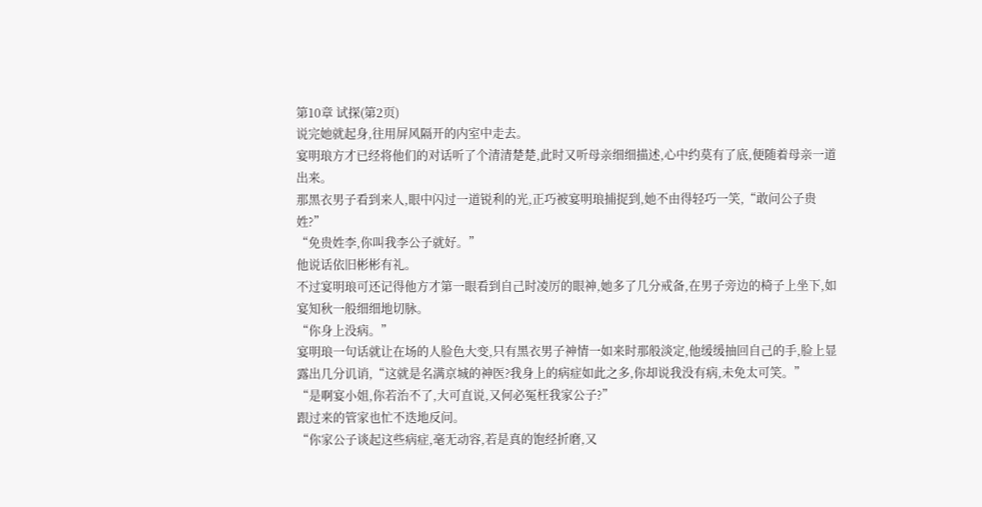第10章 试探(第2页)
说完她就起身,往用屏风隔开的内室中走去。
宴明琅方才已经将他们的对话听了个清清楚楚,此时又听母亲细细描述,心中约莫有了底,便随着母亲一道出来。
那黑衣男子看到来人,眼中闪过一道锐利的光,正巧被宴明琅捕捉到,她不由得轻巧一笑,“敢问公子贵姓?”
“免贵姓李,你叫我李公子就好。”
他说话依旧彬彬有礼。
不过宴明琅可还记得他方才第一眼看到自己时凌厉的眼神,她多了几分戒备,在男子旁边的椅子上坐下,如宴知秋一般细细地切脉。
“你身上没病。”
宴明琅一句话就让在场的人脸色大变,只有黑衣男子神情一如来时那般淡定,他缓缓抽回自己的手,脸上显露出几分讥诮,“这就是名满京城的神医?我身上的病症如此之多,你却说我没有病,未免太可笑。”
“是啊宴小姐,你若治不了,大可直说,又何必冤枉我家公子?”
跟过来的管家也忙不迭地反问。
“你家公子谈起这些病症,毫无动容,若是真的饱经折磨,又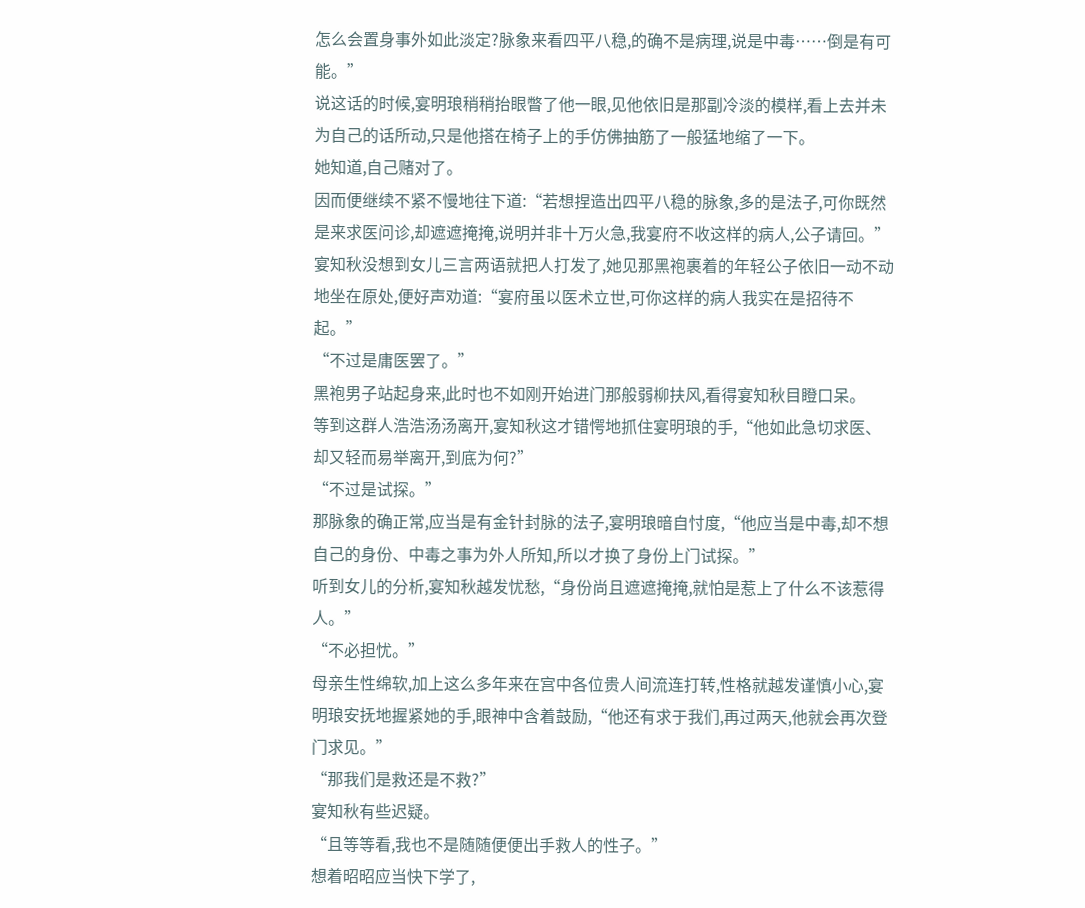怎么会置身事外如此淡定?脉象来看四平八稳,的确不是病理,说是中毒……倒是有可能。”
说这话的时候,宴明琅稍稍抬眼瞥了他一眼,见他依旧是那副冷淡的模样,看上去并未为自己的话所动,只是他搭在椅子上的手仿佛抽筋了一般猛地缩了一下。
她知道,自己赌对了。
因而便继续不紧不慢地往下道:“若想捏造出四平八稳的脉象,多的是法子,可你既然是来求医问诊,却遮遮掩掩,说明并非十万火急,我宴府不收这样的病人,公子请回。”
宴知秋没想到女儿三言两语就把人打发了,她见那黑袍裹着的年轻公子依旧一动不动地坐在原处,便好声劝道:“宴府虽以医术立世,可你这样的病人我实在是招待不起。”
“不过是庸医罢了。”
黑袍男子站起身来,此时也不如刚开始进门那般弱柳扶风,看得宴知秋目瞪口呆。
等到这群人浩浩汤汤离开,宴知秋这才错愕地抓住宴明琅的手,“他如此急切求医、却又轻而易举离开,到底为何?”
“不过是试探。”
那脉象的确正常,应当是有金针封脉的法子,宴明琅暗自忖度,“他应当是中毒,却不想自己的身份、中毒之事为外人所知,所以才换了身份上门试探。”
听到女儿的分析,宴知秋越发忧愁,“身份尚且遮遮掩掩,就怕是惹上了什么不该惹得人。”
“不必担忧。”
母亲生性绵软,加上这么多年来在宫中各位贵人间流连打转,性格就越发谨慎小心,宴明琅安抚地握紧她的手,眼神中含着鼓励,“他还有求于我们,再过两天,他就会再次登门求见。”
“那我们是救还是不救?”
宴知秋有些迟疑。
“且等等看,我也不是随随便便出手救人的性子。”
想着昭昭应当快下学了,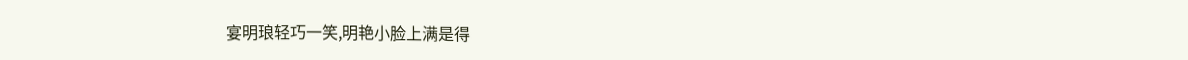宴明琅轻巧一笑,明艳小脸上满是得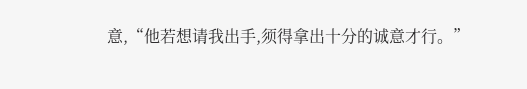意,“他若想请我出手,须得拿出十分的诚意才行。”